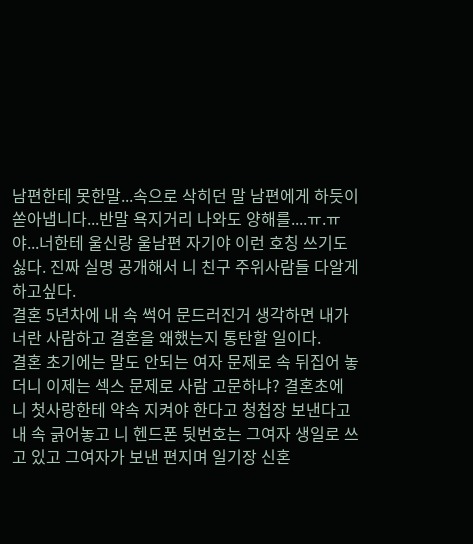남편한테 못한말...속으로 삭히던 말 남편에게 하듯이 쏟아냅니다...반말 욕지거리 나와도 양해를....ㅠ.ㅠ
야...너한테 울신랑 울남편 자기야 이런 호칭 쓰기도 싫다. 진짜 실명 공개해서 니 친구 주위사람들 다알게 하고싶다.
결혼 5년차에 내 속 썩어 문드러진거 생각하면 내가 너란 사람하고 결혼을 왜했는지 통탄할 일이다.
결혼 초기에는 말도 안되는 여자 문제로 속 뒤집어 놓더니 이제는 섹스 문제로 사람 고문하냐? 결혼초에 니 첫사랑한테 약속 지켜야 한다고 청첩장 보낸다고 내 속 긁어놓고 니 헨드폰 뒷번호는 그여자 생일로 쓰고 있고 그여자가 보낸 편지며 일기장 신혼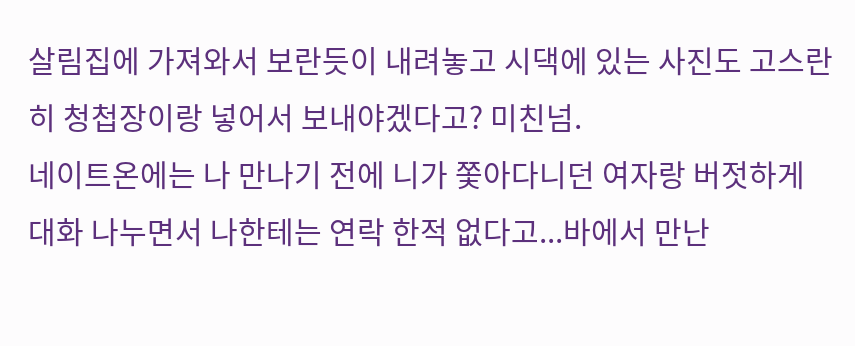살림집에 가져와서 보란듯이 내려놓고 시댁에 있는 사진도 고스란히 청첩장이랑 넣어서 보내야겠다고? 미친넘.
네이트온에는 나 만나기 전에 니가 쫓아다니던 여자랑 버젓하게 대화 나누면서 나한테는 연락 한적 없다고...바에서 만난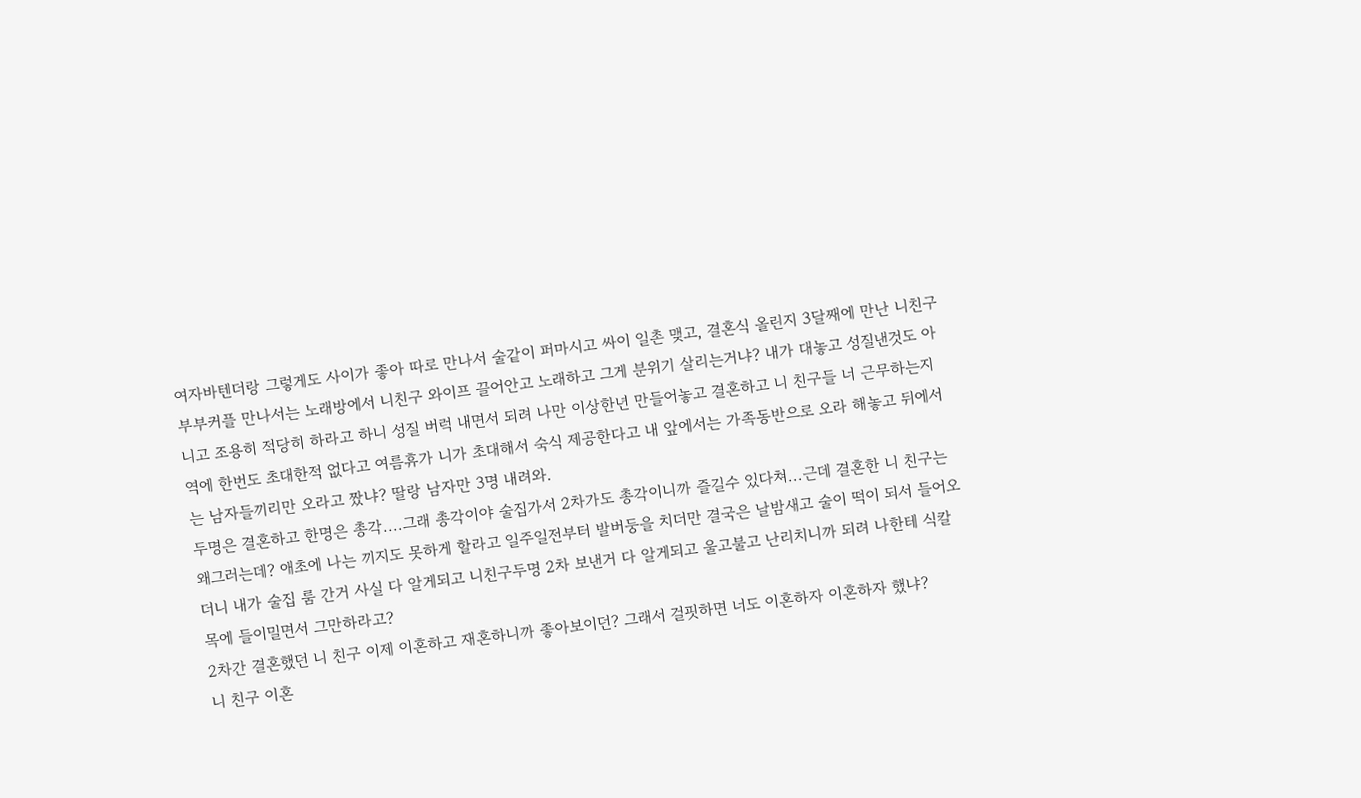여자바텐더랑 그렇게도 사이가 좋아 따로 만나서 술같이 퍼마시고 싸이 일촌 맺고, 결혼식 올린지 3달째에 만난 니친구부부커플 만나서는 노래방에서 니친구 와이프 끌어안고 노래하고 그게 분위기 살리는거냐? 내가 대놓고 성질낸것도 아니고 조용히 적당히 하라고 하니 성질 버럭 내면서 되려 나만 이상한년 만들어놓고 결혼하고 니 친구들 너 근무하는지역에 한번도 초대한적 없다고 여름휴가 니가 초대해서 숙식 제공한다고 내 앞에서는 가족동반으로 오라 해놓고 뒤에서는 남자들끼리만 오라고 짰냐? 딸랑 남자만 3명 내려와.
두명은 결혼하고 한명은 총각....그래 총각이야 술집가서 2차가도 총각이니까 즐길수 있다쳐...근데 결혼한 니 친구는 왜그러는데? 애초에 나는 끼지도 못하게 할라고 일주일전부터 발버둥을 치더만 결국은 날밤새고 술이 떡이 되서 들어오더니 내가 술집 룸 간거 사실 다 알게되고 니친구두명 2차 보낸거 다 알게되고 울고불고 난리치니까 되려 나한테 식칼 목에 들이밀면서 그만하라고?
2차간 결혼했던 니 친구 이제 이혼하고 재혼하니까 좋아보이던? 그래서 걸핏하면 너도 이혼하자 이혼하자 했냐?
니 친구 이혼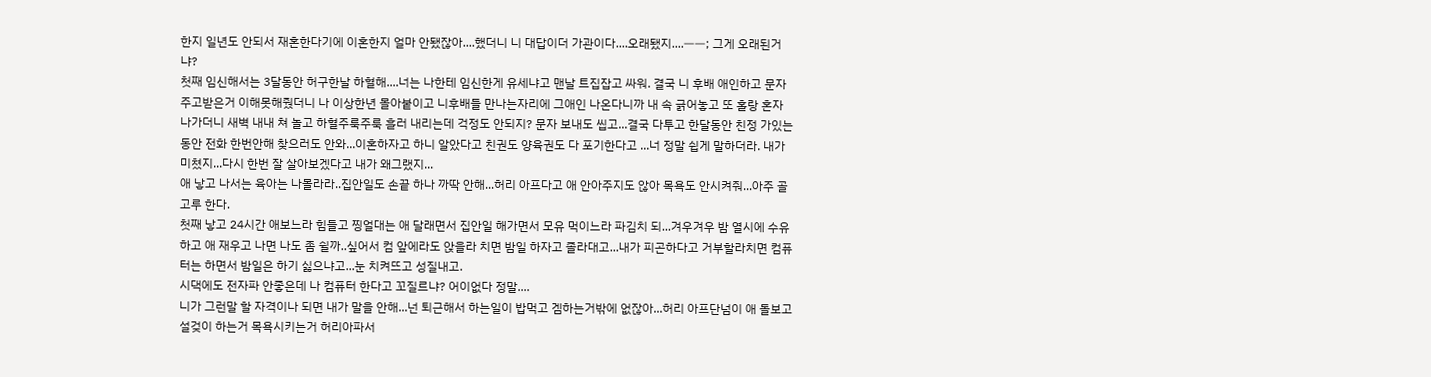한지 일년도 안되서 재혼한다기에 이혼한지 얼마 안됐잖아....했더니 니 대답이더 가관이다....오래됐지....ㅡㅡ; 그게 오래된거냐?
첫째 임신해서는 3달동안 허구한날 하혈해....너는 나한테 임신한게 유세냐고 맨날 트집잡고 싸워. 결국 니 후배 애인하고 문자 주고받은거 이해못해줬더니 나 이상한년 몰아붙이고 니후배들 만나는자리에 그애인 나온다니까 내 속 긁어놓고 또 홀랑 혼자 나가더니 새벽 내내 쳐 놀고 하혈주룩주룩 흘러 내리는데 걱정도 안되지? 문자 보내도 씹고...결국 다투고 한달동안 친정 가있는동안 전화 한번안해 찾으러도 안와...이혼하자고 하니 알았다고 친권도 양육권도 다 포기한다고 ...너 정말 쉽게 말하더라. 내가 미쳤지...다시 한번 잘 살아보겠다고 내가 왜그랬지...
애 낳고 나서는 육아는 나몰라라..집안일도 손끝 하나 까딱 안해...허리 아프다고 애 안아주지도 않아 목욕도 안시켜줘...아주 골고루 한다.
첫째 낳고 24시간 애보느라 힘들고 찡얼대는 애 달래면서 집안일 해가면서 모유 먹이느라 파김치 되...겨우겨우 밤 열시에 수유하고 애 재우고 나면 나도 좀 쉴까..싶어서 컴 앞에라도 앉을라 치면 밤일 하자고 졸라대고...내가 피곤하다고 거부할라치면 컴퓨터는 하면서 밤일은 하기 싫으냐고...눈 치켜뜨고 성질내고.
시댁에도 전자파 안좋은데 나 컴퓨터 한다고 꼬질르냐? 어이없다 정말....
니가 그런말 할 자격이나 되면 내가 말을 안해...넌 퇴근해서 하는일이 밥먹고 겜하는거밖에 없잖아...허리 아프단넘이 애 돌보고 설겆이 하는거 목욕시키는거 허리아파서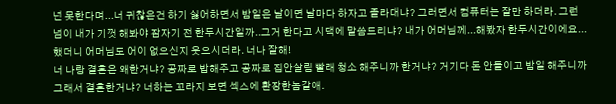넌 못한다며...너 귀찮은건 하기 싫어하면서 밤일은 날이면 날마다 하자고 졸라대냐? 그러면서 컴퓨터는 잘만 하더라. 그런넘이 내가 기껏 해봐야 잠자기 전 한두시간일까..그거 한다고 시댁에 말씀드리냐? 내가 어머님께...해봤자 한두시간이에요...했더니 어머님도 어이 없으신지 웃으시더라. 너나 잘해!
너 나랑 결혼은 왜한거냐? 공짜로 밥해주고 공짜로 집안살림 빨래 청소 해주니까 한거냐? 거기다 돈 안들이고 밤일 해주니까 그래서 결혼한거냐? 너하는 꼬라지 보면 섹스에 환장한놈같애.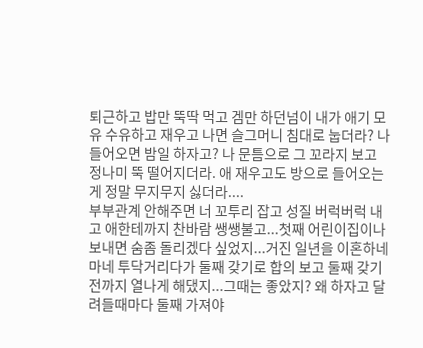퇴근하고 밥만 뚝딱 먹고 겜만 하던넘이 내가 애기 모유 수유하고 재우고 나면 슬그머니 침대로 눕더라? 나 들어오면 밤일 하자고? 나 문틈으로 그 꼬라지 보고 정나미 뚝 떨어지더라. 애 재우고도 방으로 들어오는게 정말 무지무지 싫더라....
부부관계 안해주면 너 꼬투리 잡고 성질 버럭버럭 내고 애한테까지 찬바람 쌩쌩불고...첫째 어린이집이나 보내면 숨좀 돌리겠다 싶었지...거진 일년을 이혼하네 마네 투닥거리다가 둘째 갖기로 합의 보고 둘째 갖기 전까지 열나게 해댔지...그때는 좋았지? 왜 하자고 달려들때마다 둘째 가져야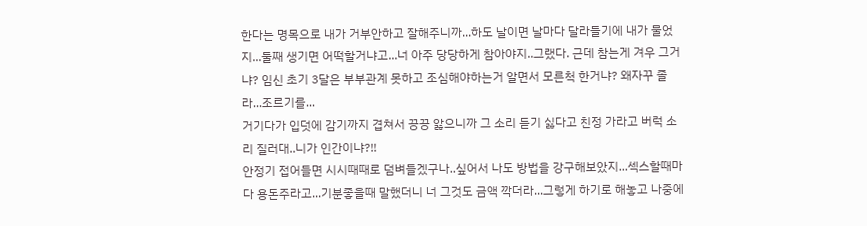한다는 명목으로 내가 거부안하고 잘해주니까...하도 날이면 날마다 달라들기에 내가 물었지...둘째 생기면 어떡할거냐고...너 아주 당당하게 참아야지..그랬다. 근데 참는게 겨우 그거냐? 임신 초기 3달은 부부관계 못하고 조심해야하는거 알면서 모른척 한거냐? 왜자꾸 졸라...조르기를...
거기다가 입덧에 감기까지 겹쳐서 끙끙 앓으니까 그 소리 듣기 싫다고 친정 가라고 버럭 소리 질러대..니가 인간이냐?!!
안정기 접어들면 시시때때로 덤벼들겠구나..싶어서 나도 방법을 강구해보았지...섹스할때마다 용돈주라고...기분좋을때 말했더니 너 그것도 금액 깍더라...그렇게 하기로 해놓고 나중에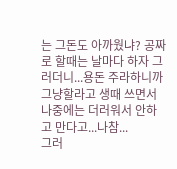는 그돈도 아까웠냐? 공짜로 할때는 날마다 하자 그러더니...용돈 주라하니까 그냥할라고 생때 쓰면서 나중에는 더러워서 안하고 만다고...나참...
그러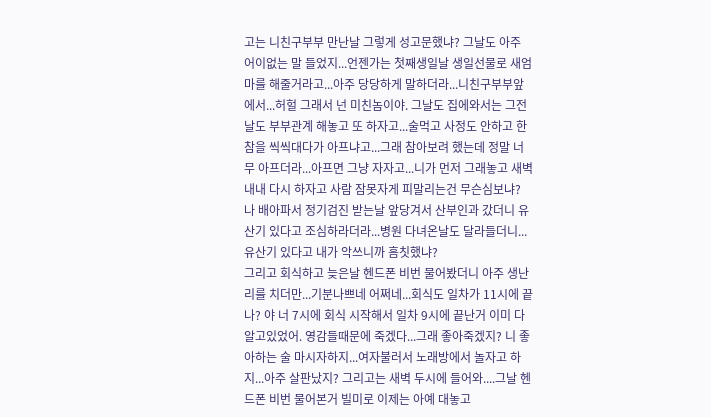고는 니친구부부 만난날 그렇게 성고문했냐? 그날도 아주 어이없는 말 들었지...언젠가는 첫째생일날 생일선물로 새엄마를 해줄거라고...아주 당당하게 말하더라...니친구부부앞에서...허헐 그래서 넌 미친놈이야. 그날도 집에와서는 그전날도 부부관계 해놓고 또 하자고...술먹고 사정도 안하고 한참을 씩씩대다가 아프냐고...그래 참아보려 했는데 정말 너무 아프더라...아프면 그냥 자자고...니가 먼저 그래놓고 새벽내내 다시 하자고 사람 잠못자게 피말리는건 무슨심보냐? 나 배아파서 정기검진 받는날 앞당겨서 산부인과 갔더니 유산기 있다고 조심하라더라...병원 다녀온날도 달라들더니...유산기 있다고 내가 악쓰니까 흠칫했냐?
그리고 회식하고 늦은날 헨드폰 비번 물어봤더니 아주 생난리를 치더만...기분나쁘네 어쩌네...회식도 일차가 11시에 끝나? 야 너 7시에 회식 시작해서 일차 9시에 끝난거 이미 다 알고있었어. 영감들때문에 죽겠다...그래 좋아죽겠지? 니 좋아하는 술 마시자하지...여자불러서 노래방에서 놀자고 하지...아주 살판났지? 그리고는 새벽 두시에 들어와....그날 헨드폰 비번 물어본거 빌미로 이제는 아예 대놓고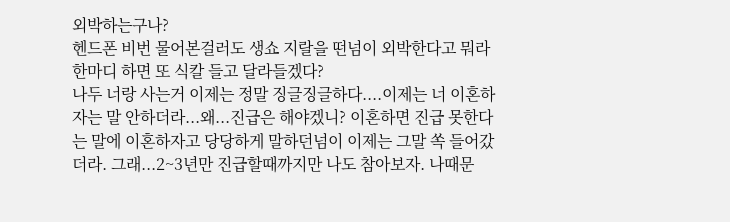외박하는구나?
헨드폰 비번 물어본걸러도 생쇼 지랄을 떤넘이 외박한다고 뭐라 한마디 하면 또 식칼 들고 달라들겠다?
나두 너랑 사는거 이제는 정말 징글징글하다....이제는 너 이혼하자는 말 안하더라...왜...진급은 해야겠니? 이혼하면 진급 못한다는 말에 이혼하자고 당당하게 말하던넘이 이제는 그말 쏙 들어갔더라. 그래...2~3년만 진급할때까지만 나도 참아보자. 나때문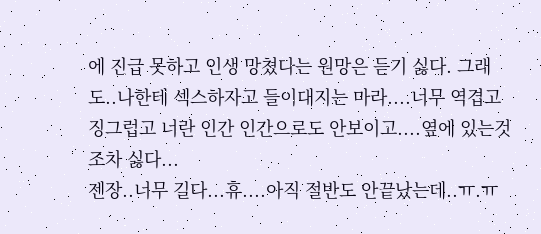에 진급 못하고 인생 망쳤다는 원망은 듣기 싫다. 그래도..나한테 섹스하자고 들이대지는 마라....너무 역겹고 징그럽고 너란 인간 인간으로도 안보이고....옆에 있는것조차 싫다...
젠장..너무 길다...휴....아직 절반도 안끝났는데..ㅠ.ㅠ